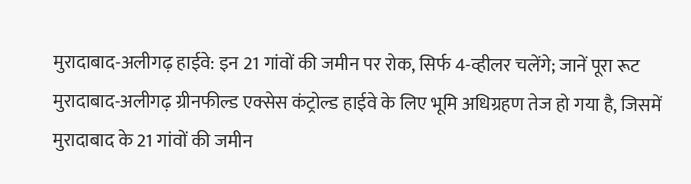मुरादाबाद-अलीगढ़ हाईवे: इन 21 गांवों की जमीन पर रोक, सिर्फ 4-व्हीलर चलेंगे; जानें पूरा रूट
मुरादाबाद-अलीगढ़ ग्रीनफील्ड एक्सेस कंट्रोल्ड हाईवे के लिए भूमि अधिग्रहण तेज हो गया है, जिसमें मुरादाबाद के 21 गांवों की जमीन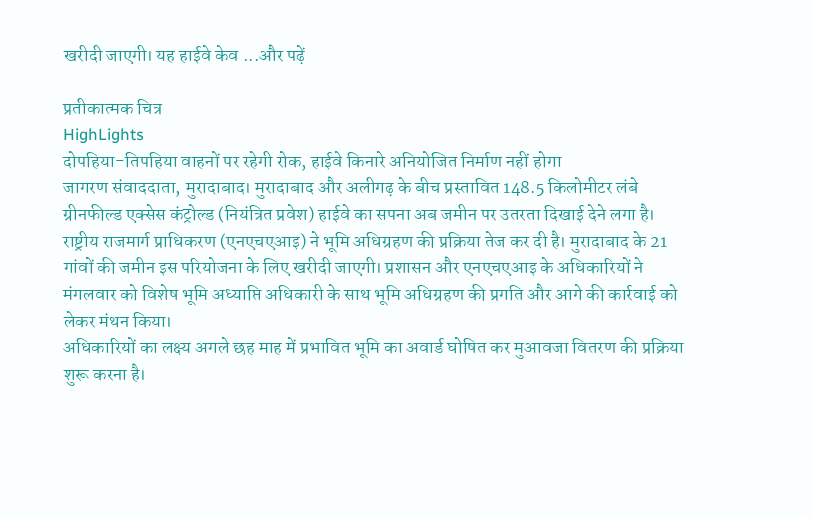खरीदी जाएगी। यह हाईवे केव ...और पढ़ें

प्रतीकात्मक चित्र
HighLights
दोपहिया-तिपहिया वाहनों पर रहेगी रोक, हाईवे किनारे अनियोजित निर्माण नहीं होगा
जागरण संवाददाता, मुरादाबाद। मुरादाबाद और अलीगढ़ के बीच प्रस्तावित 148.5 किलोमीटर लंबे ग्रीनफील्ड एक्सेस कंट्रोल्ड (नियंत्रित प्रवेश) हाईवे का सपना अब जमीन पर उतरता दिखाई देने लगा है। राष्ट्रीय राजमार्ग प्राधिकरण (एनएचएआइ) ने भूमि अधिग्रहण की प्रक्रिया तेज कर दी है। मुरादाबाद के 21 गांवों की जमीन इस परियोजना के लिए खरीदी जाएगी। प्रशासन और एनएचएआइ के अधिकारियों ने मंगलवार को विशेष भूमि अध्याप्ति अधिकारी के साथ भूमि अधिग्रहण की प्रगति और आगे की कार्रवाई को लेकर मंथन किया।
अधिकारियों का लक्ष्य अगले छह माह में प्रभावित भूमि का अवार्ड घोषित कर मुआवजा वितरण की प्रक्रिया शुरू करना है।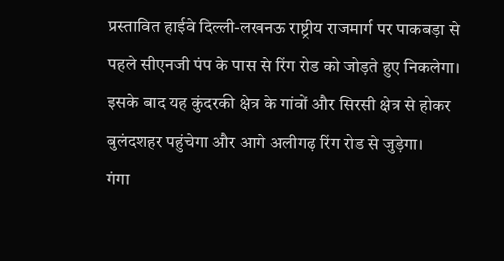प्रस्तावित हाईवे दिल्ली-लखनऊ राष्ट्रीय राजमार्ग पर पाकबड़ा से पहले सीएनजी पंप के पास से रिंग रोड को जोड़ते हुए निकलेगा। इसके बाद यह कुंदरकी क्षेत्र के गांवों और सिरसी क्षेत्र से होकर बुलंदशहर पहुंचेगा और आगे अलीगढ़ रिंग रोड से जुड़ेगा।
गंगा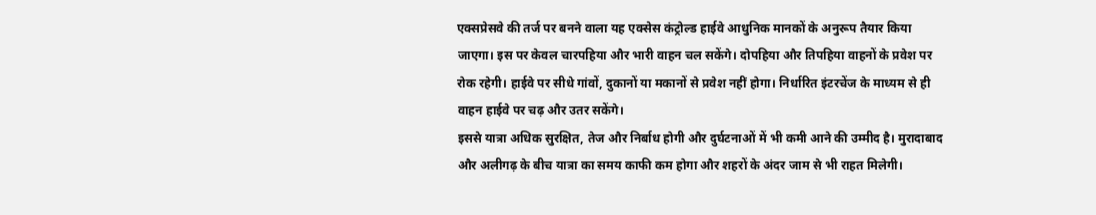एक्सप्रेसवे की तर्ज पर बनने वाला यह एक्सेस कंट्रोल्ड हाईवे आधुनिक मानकों के अनुरूप तैयार किया जाएगा। इस पर केवल चारपहिया और भारी वाहन चल सकेंगे। दोपहिया और तिपहिया वाहनों के प्रवेश पर रोक रहेगी। हाईवे पर सीधे गांवों, दुकानों या मकानों से प्रवेश नहीं होगा। निर्धारित इंटरचेंज के माध्यम से ही वाहन हाईवे पर चढ़ और उतर सकेंगे।
इससे यात्रा अधिक सुरक्षित, तेज और निर्बाध होगी और दुर्घटनाओं में भी कमी आने की उम्मीद है। मुरादाबाद और अलीगढ़ के बीच यात्रा का समय काफी कम होगा और शहरों के अंदर जाम से भी राहत मिलेगी।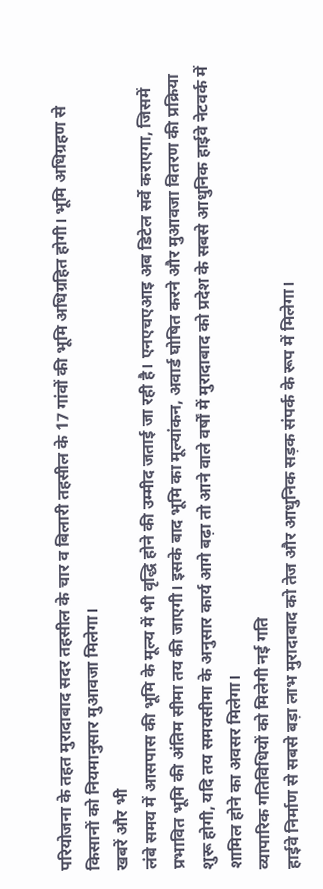परियोजना के तहत मुरादाबाद सदर तहसील के चार व बिलारी तहसील के 17 गांवों की भूमि अधिग्रहित होगी। भूमि अधिग्रहण से किसानों को नियमानुसार मुआवजा मिलेगा।
खबरें और भी
लंबे समय में आसपास की भूमि के मूल्य में भी वृद्धि होने की उम्मीद जताई जा रही है। एनएचएआइ अब डिटेल सर्वे कराएगा, जिसमें प्रभावित भूमि की अंतिम सीमा तय की जाएगी। इसके बाद भूमि का मूल्यांकन, अवार्ड घोषित करने और मुआवजा वितरण की प्रक्रिया शुरू होगी, यदि तय समयसीमा के अनुसार कार्य आगे बढ़ा तो आने वाले वर्षों में मुरादाबाद को प्रदेश के सबसे आधुनिक हाईवे नेटवर्क में शामिल होने का अवसर मिलेगा।
व्यापारिक गतिविधियों को मिलेगी नई गति
हाईवे निर्माण से सबसे बड़ा लाभ मुरादाबाद को तेज और आधुनिक सड़क संपर्क के रूप में मिलेगा।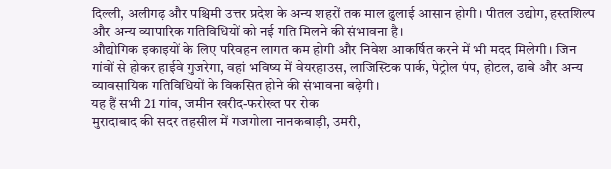दिल्ली, अलीगढ़ और पश्चिमी उत्तर प्रदेश के अन्य शहरों तक माल ढुलाई आसान होगी। पीतल उद्योग, हस्तशिल्प और अन्य व्यापारिक गतिविधियों को नई गति मिलने की संभावना है।
औद्योगिक इकाइयों के लिए परिवहन लागत कम होगी और निवेश आकर्षित करने में भी मदद मिलेगी। जिन गांवों से होकर हाईवे गुजरेगा, वहां भविष्य में वेयरहाउस, लाजिस्टिक पार्क, पेट्रोल पंप, होटल, ढाबे और अन्य व्यावसायिक गतिविधियों के विकसित होने की संभावना बढ़ेगी।
यह हैं सभी 21 गांव, जमीन खरीद-फरोख्त पर रोक
मुरादाबाद की सदर तहसील में गजगोला नानकबाड़ी, उमरी,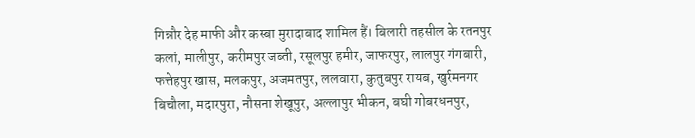गिन्नौर देह माफी और कस्बा मुरादाबाद शामिल हैं। बिलारी तहसील के रतनपुर कलां, मालीपुर, करीमपुर जब्ती, रसूलपुर हमीर, जाफरपुर, लालपुर गंगबारी, फत्तेहपुर खास, मलकपुर, अजमतपुर, ललवारा, कुतुबपुर रायब, खुर्रमनगर बिचौला, मदारपुरा, नौसना शेखूपुर, अल्लापुर भीकन, बघी गोबरधनपुर,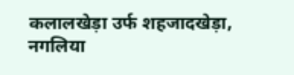कलालखेड़ा उर्फ शहजादखेड़ा, नगलिया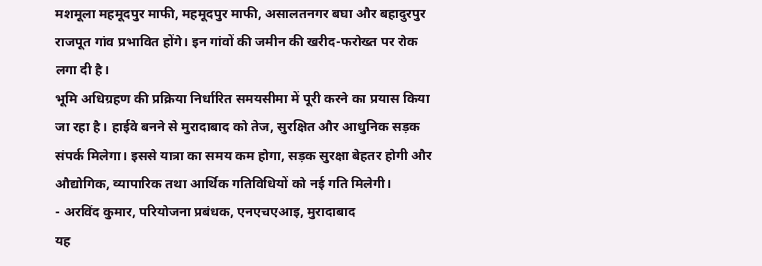मशमूला महमूदपुर माफी, महमूदपुर माफी, असालतनगर बघा और बहादुरपुर राजपूत गांव प्रभावित होंगे। इन गांवों की जमीन की खरीद-फरोख्त पर रोक लगा दी है।
भूमि अधिग्रहण की प्रक्रिया निर्धारित समयसीमा में पूरी करने का प्रयास किया जा रहा है। हाईवे बनने से मुरादाबाद को तेज, सुरक्षित और आधुनिक सड़क संपर्क मिलेगा। इससे यात्रा का समय कम होगा, सड़क सुरक्षा बेहतर होगी और औद्योगिक, व्यापारिक तथा आर्थिक गतिविधियों को नई गति मिलेगी।
- अरविंद कुमार, परियोजना प्रबंधक, एनएचएआइ, मुरादाबाद
यह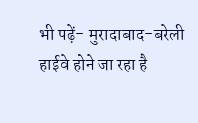भी पढ़ें- मुरादाबाद-बरेली हाईवे होने जा रहा है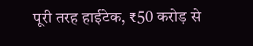पूरी तरह हाईटेक, ₹50 करोड़ से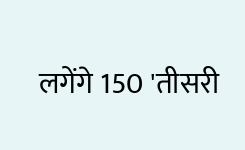लगेंगे 150 'तीसरी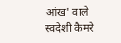आंख' वाले स्वदेशी कैमरे